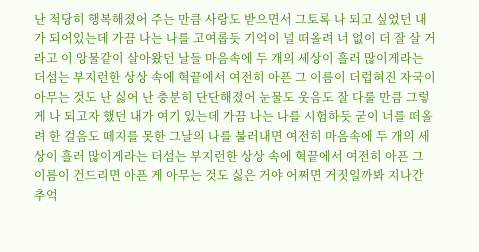난 적당히 행복해졌어 주는 만큼 사랑도 받으면서 그토록 나 되고 싶었던 내가 되어있는데 가끔 나는 나를 고여롭듯 기억이 널 떠올려 너 없이 더 잘 살 거라고 이 앙물같이 살아왔던 날들 마음속에 두 개의 세상이 흘러 많이게라는 더섬는 부지런한 상상 속에 혁끝에서 여전히 아픈 그 이름이 더럽혀진 자국이 아무는 것도 난 싫어 난 충분히 단단해졌어 눈물도 웃음도 잘 다룰 만큼 그렇게 나 되고자 했던 내가 여기 있는데 가끔 나는 나를 시험하듯 굳이 너를 떠올려 한 걸음도 떼지를 못한 그날의 나를 불러내면 여전히 마음속에 두 개의 세상이 흘러 많이게라는 더섬는 부지런한 상상 속에 혁끝에서 여전히 아픈 그 이름이 건드리면 아픈 게 아무는 것도 싫은 거야 어쩌면 거짓일까봐 지나간 추억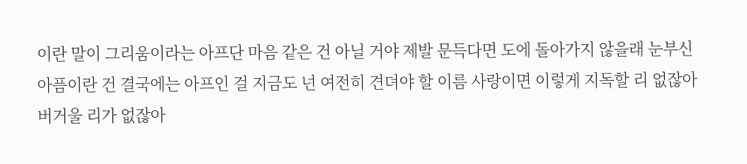이란 말이 그리움이라는 아프단 마음 같은 건 아닐 거야 제발 문득다면 도에 돌아가지 않을래 눈부신 아픔이란 건 결국에는 아프인 걸 지금도 넌 여전히 견뎌야 할 이름 사랑이면 이렇게 지독할 리 없잖아 버거울 리가 없잖아